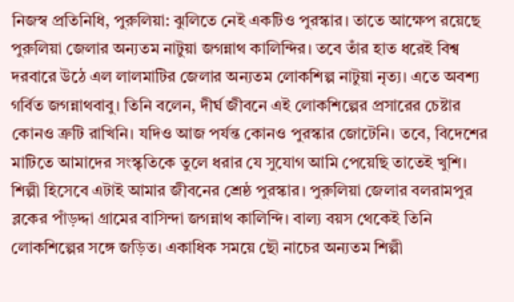নিজস্ব প্রতিনিধি, পুরুলিয়া: ঝুলিতে নেই একটিও পুরস্কার। তাতে আক্ষেপ রয়েছে পুরুলিয়া জেলার অন্যতম নাটুয়া জগন্নাথ কালিন্দির। তবে তাঁর হাত ধরেই বিশ্ব দরবারে উঠে এল লালমাটির জেলার অন্যতম লোকশিল্প নাটুয়া নৃত্য। এতে অবশ্য গর্বিত জগন্নাথবাবু। তিনি বলেন, দীর্ঘ জীবনে এই লোকশিল্পের প্রসারের চেষ্টার কোনও ত্রুটি রাখিনি। যদিও আজ পর্যন্ত কোনও পুরস্কার জোটেনি। তবে, বিদেশের মাটিতে আমাদের সংস্কৃতিকে তুলে ধরার যে সুযোগ আমি পেয়েছি তাতেই খুশি। শিল্পী হিসেবে এটাই আমার জীবনের শ্রেষ্ঠ পুরস্কার। পুরুলিয়া জেলার বলরামপুর ব্লকের পাঁড়দ্দা গ্রামের বাসিন্দা জগন্নাথ কালিন্দি। বাল্য বয়স থেকেই তিনি লোকশিল্পের সঙ্গে জড়িত। একাধিক সময়ে ছৌ নাচের অন্যতম শিল্পী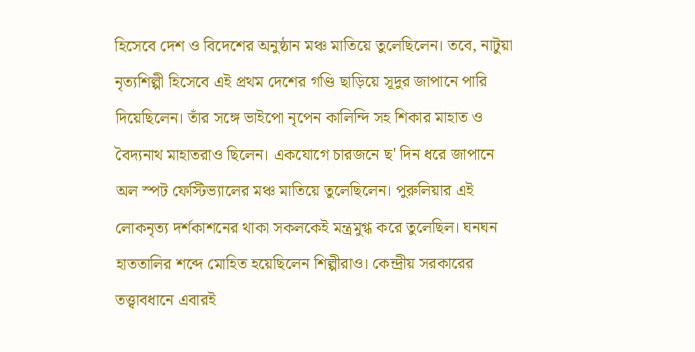হিসেবে দেশ ও বিদেশের অনুষ্ঠান মঞ্চ মাতিয়ে তুলেছিলেন। তবে, নাটুয়া নৃত্যশিল্পী হিসেবে এই প্রথম দেশের গণ্ডি ছাড়িয়ে সূদুর জাপানে পারি দিয়েছিলেন। তাঁর সঙ্গে ভাইপো নৃপেন কালিন্দি সহ শিকার মাহাত ও বৈদ্যনাথ মাহাতরাও ছিলেন। একযোগে চারজনে ছ' দিন ধরে জাপানে অল স্পট ফেস্টিভ্যালের মঞ্চ মাতিয়ে তুলেছিলেন। পুরুলিয়ার এই লোকনৃত্য দর্শকাশনের থাকা সকলকেই মন্ত্রমুগ্ধ করে তুলেছিল। ঘনঘন হাততালির শব্দে মোহিত হয়েছিলেন শিল্পীরাও। কেন্দ্রীয় সরকারের তত্ত্বাবধানে এবারই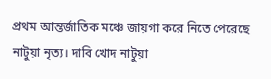প্রথম আন্তর্জাতিক মঞ্চে জায়গা করে নিতে পেরেছে নাটুয়া নৃত্য। দাবি খোদ নাটুয়া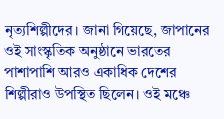নৃত্যশিল্পীদের। জানা গিয়েছে, জাপানের ওই সাংস্কৃতিক অনুষ্ঠানে ভারতের পাশাপাশি আরও একাধিক দেশের শিল্পীরাও উপস্থিত ছিলেন। ওই মঞ্চে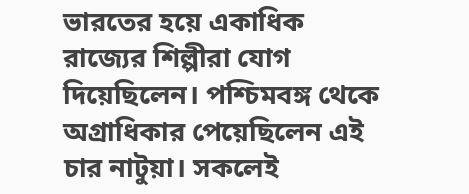ভারতের হয়ে একাধিক রাজ্যের শিল্পীরা যোগ দিয়েছিলেন। পশ্চিমবঙ্গ থেকে অগ্রাধিকার পেয়েছিলেন এই চার নাটুয়া। সকলেই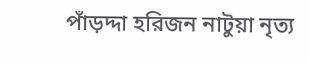পাঁড়দ্দা হরিজন নাটুয়া নৃত্য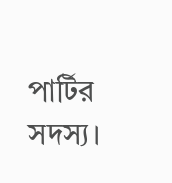পার্টির সদস্য।